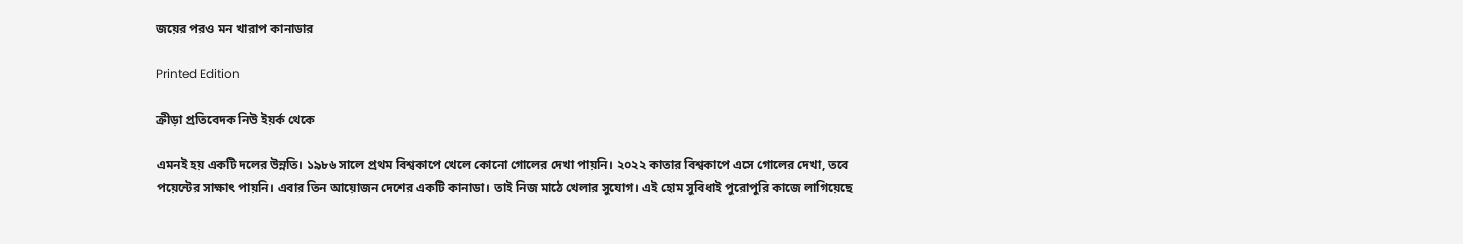জয়ের পরও মন খারাপ কানাডার

Printed Edition

ক্রীড়া প্রতিবেদক নিউ ইয়র্ক থেকে

এমনই হয় একটি দলের উন্নতি। ১৯৮৬ সালে প্রথম বিশ্বকাপে খেলে কোনো গোলের দেখা পায়নি। ২০২২ কাতার বিশ্বকাপে এসে গোলের দেখা, তবে পয়েন্টের সাক্ষাৎ পায়নি। এবার তিন আয়োজন দেশের একটি কানাডা। তাই নিজ মাঠে খেলার সুযোগ। এই হোম সুবিধাই পুরোপুরি কাজে লাগিয়েছে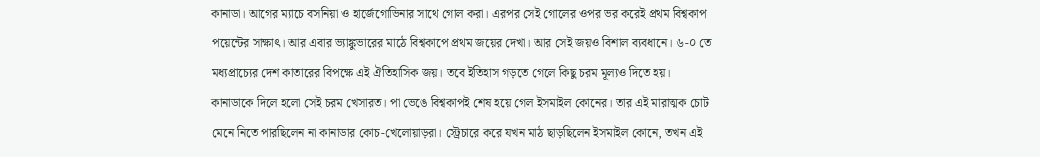কানাডা। আগের ম্যাচে বসনিয়া ও হার্জেগোভিনার সাথে গোল করা। এরপর সেই গোলের ওপর ভর করেই প্রথম বিশ্বকাপ পয়েন্টের সাক্ষাৎ। আর এবার ভ্যাঙ্কুভারের মাঠে বিশ্বকাপে প্রথম জয়ের দেখা। আর সেই জয়ও বিশাল ব্যবধানে। ৬-০ তে মধ্যপ্রাচ্যের দেশ কাতারের বিপক্ষে এই ঐতিহাসিক জয়। তবে ইতিহাস গড়তে গেলে কিছু চরম মূল্যও দিতে হয়। কানাডাকে দিলে হলো সেই চরম খেসারত। পা ভেঙে বিশ্বকাপই শেষ হয়ে গেল ইসমাইল কোনের। তার এই মারাত্মক চোট মেনে নিতে পারছিলেন না কানাডার কোচ-খেলোয়াড়রা। স্ট্রেচারে করে যখন মাঠ ছাড়ছিলেন ইসমাইল কোনে, তখন এই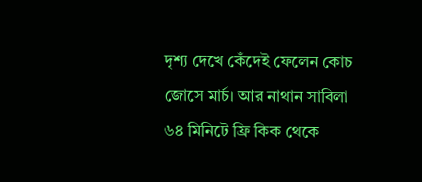দৃশ্য দেখে কেঁদেই ফেলেন কোচ জোসে মার্চ। আর নাথান সাবিলা ৬৪ মিনিটে ফ্রি কিক থেকে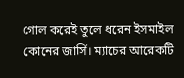গোল করেই তুলে ধরেন ইসমাইল কোনের জার্সি। ম্যাচের আরেকটি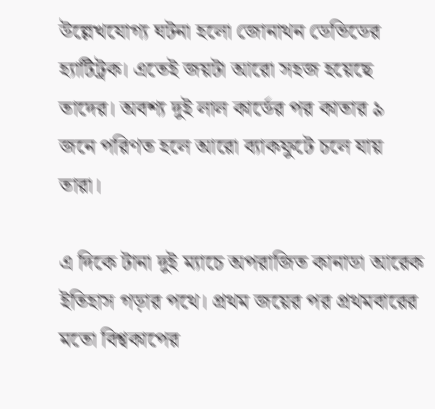উল্লেখযোগ্য ঘটনা হলো জোনাথন ডেভিডের হ্যাটিট্রক। এতেই জয়টা আরো সহজ হয়েছে তাদের। অবশ্য দুই লাল কার্ডের পর কাতার ৯ জনে পরিণত হলে আরো ব্যাকফুটে চলে যায় তারা।

এ দিকে টানা দুই ম্যাচে অপরাজিত কানাডা আরেক ইতিহাস গড়ার পথে। প্রথম জয়ের পর প্রথমবারের মতো বিশ্বকাপের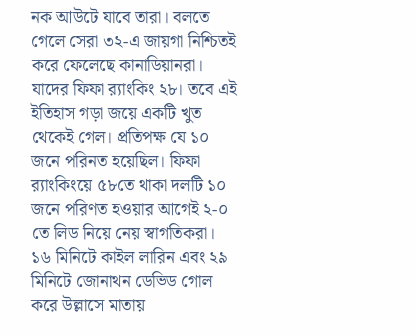নক আউটে যাবে তারা। বলতে গেলে সেরা ৩২-এ জায়গা নিশ্চিতই করে ফেলেছে কানাডিয়ানরা। যাদের ফিফা র‌্যাংকিং ২৮। তবে এই ইতিহাস গড়া জয়ে একটি খুত থেকেই গেল। প্রতিপক্ষ যে ১০ জনে পরিনত হয়েছিল। ফিফা র‌্যাংকিংয়ে ৫৮তে থাকা দলটি ১০ জনে পরিণত হওয়ার আগেই ২-০ তে লিড নিয়ে নেয় স্বাগতিকরা। ১৬ মিনিটে কাইল লারিন এবং ২৯ মিনিটে জোনাথন ডেভিড গোল করে উল্লাসে মাতায়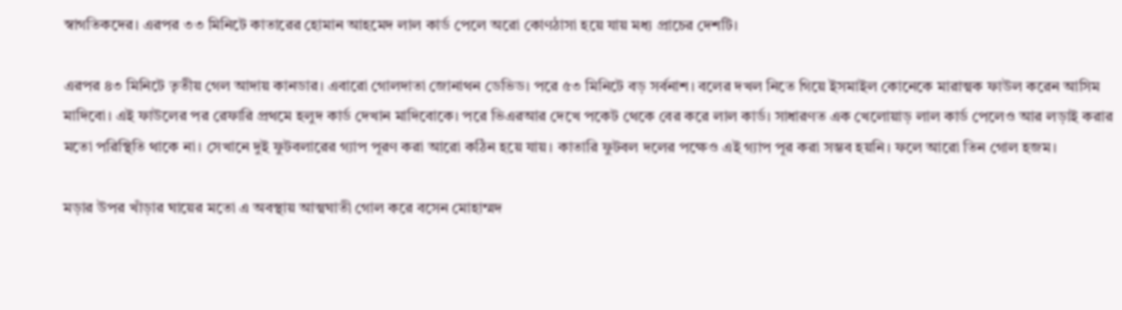স্বাগতিকদের। এরপর ৩৩ মিনিটে কাতারের হোমান আহমেদ লাল কার্ড পেলে অরো কোণঠাসা হয়ে যায় মধ্য প্রাচের দেশটি।

এরপর ৪৩ মিনিটে তৃতীয় গেল আদায় কানডার। এবারো গোলদাতা জোনাথন ডেভিড। পরে ৫৩ মিনিটে বড় সর্বনাশ। বলের দখল নিতে গিয়ে ইসমাইল কোনেকে মারাত্মক ফাউল করেন আসিম মাদিবো। এই ফাউলের পর রেফারি প্রথমে হলুদ কার্ড দেখান মাদিবোকে। পরে ভিএরআর দেখে পকেট থেকে বের করে লাল কার্ড। সাধারণত এক খেলোয়াড় লাল কার্ড পেলেও আর লড়াই করার মতো পরিস্থিতি থাকে না। সেখানে দুই ফুটবলারের গ্যাপ পূরণ করা আরো কঠিন হয়ে যায়। কাতারি ফুটবল দলের পক্ষেও এই গ্যাপ পূর করা সম্ভব হয়নি। ফলে আরো তিন গোল হজম।

মড়ার উপর খাঁড়ার ঘায়ের মতো এ অবস্থায় আত্মঘাতী গোল করে বসেন মোহাম্মদ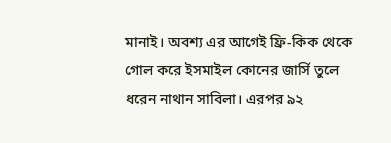মানাই। অবশ্য এর আগেই ফ্রি-কিক থেকে গোল করে ইসমাইল কোনের জার্সি তুলে ধরেন নাথান সাবিলা। এরপর ৯২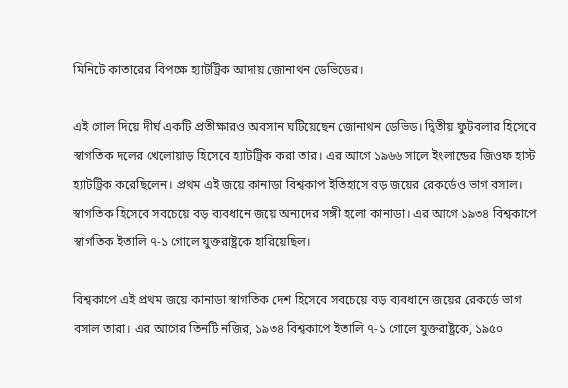মিনিটে কাতারের বিপক্ষে হ্যাটট্রিক আদায় জোনাথন ডেভিডের।

এই গোল দিয়ে দীর্ঘ একটি প্রতীক্ষারও অবসান ঘটিয়েছেন জোনাথন ডেভিড। দ্বিতীয় ফুটবলার হিসেবে স্বাগতিক দলের খেলোয়াড় হিসেবে হ্যাটট্রিক করা তার। এর আগে ১৯৬৬ সালে ইংলান্ডের জিওফ হাস্ট হ্যাটট্রিক করেছিলেন। প্রথম এই জয়ে কানাডা বিশ্বকাপ ইতিহাসে বড় জয়ের রেকর্ডেও ভাগ বসাল। স্বাগতিক হিসেবে সবচেয়ে বড় ব্যবধানে জয়ে অন্যদের সঙ্গী হলো কানাডা। এর আগে ১৯৩৪ বিশ্বকাপে স্বাগতিক ইতালি ৭-১ গোলে যুক্তরাষ্ট্রকে হারিয়েছিল।

বিশ্বকাপে এই প্রথম জয়ে কানাডা স্বাগতিক দেশ হিসেবে সবচেয়ে বড় ব্যবধানে জয়ের রেকর্ডে ভাগ বসাল তারা। এর আগের তিনটি নজির, ১৯৩৪ বিশ্বকাপে ইতালি ৭-১ গোলে যুক্তরাষ্ট্রকে, ১৯৫০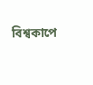বিশ্বকাপে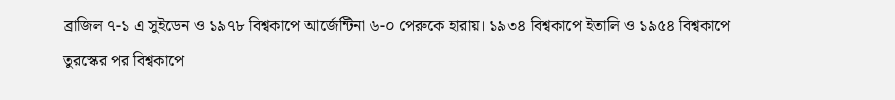ব্রাজিল ৭-১ এ সুইডেন ও ১৯৭৮ বিশ্বকাপে আর্জেন্টিনা ৬-০ পেরুকে হারায়। ১৯৩৪ বিশ্বকাপে ইতালি ও ১৯৫৪ বিশ্বকাপে তুরস্কের পর বিশ্বকাপে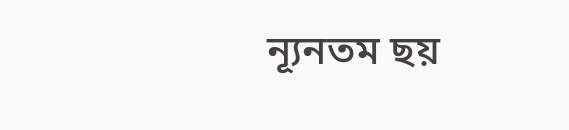ন্যূনতম ছয়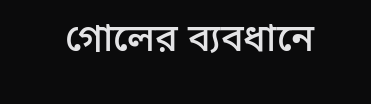গোলের ব্যবধানে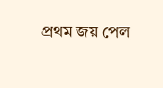প্রথম জয় পেল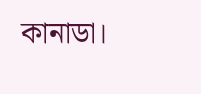কানাডা।